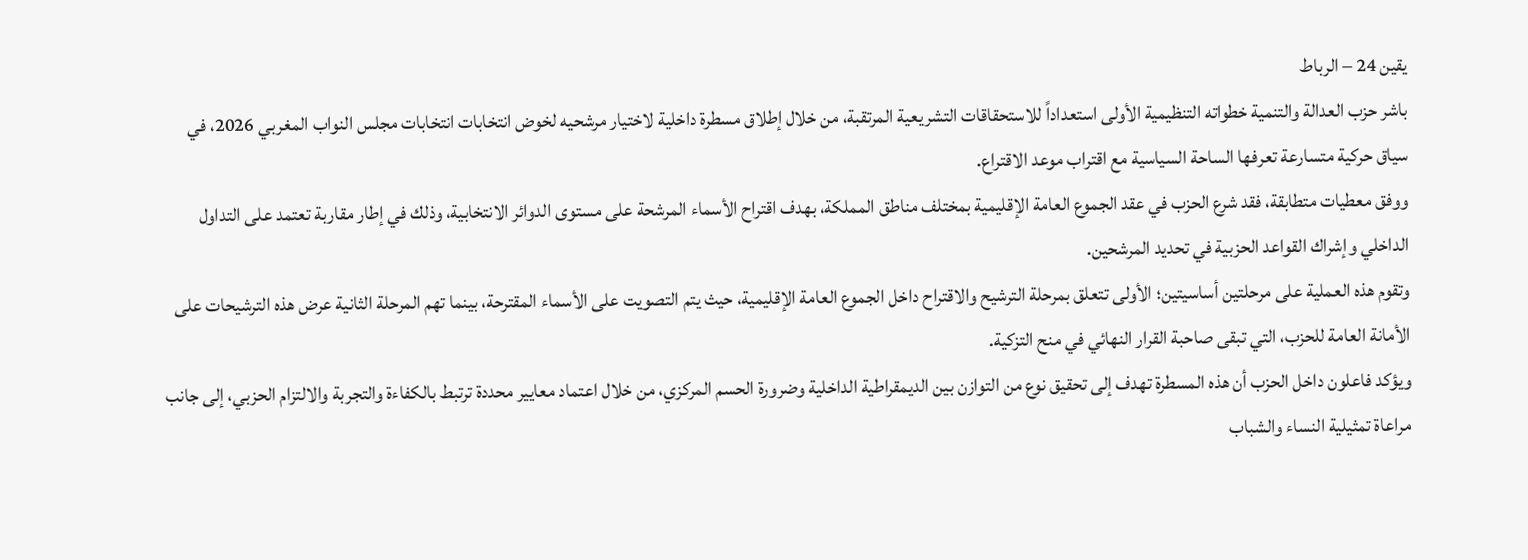يقين 24 – الرباط
باشر حزب العدالة والتنمية خطواته التنظيمية الأولى استعداداً للاستحقاقات التشريعية المرتقبة، من خلال إطلاق مسطرة داخلية لاختيار مرشحيه لخوض انتخابات انتخابات مجلس النواب المغربي 2026، في سياق حركية متسارعة تعرفها الساحة السياسية مع اقتراب موعد الاقتراع.
ووفق معطيات متطابقة، فقد شرع الحزب في عقد الجموع العامة الإقليمية بمختلف مناطق المملكة، بهدف اقتراح الأسماء المرشحة على مستوى الدوائر الانتخابية، وذلك في إطار مقاربة تعتمد على التداول الداخلي وإشراك القواعد الحزبية في تحديد المرشحين.
وتقوم هذه العملية على مرحلتين أساسيتين؛ الأولى تتعلق بمرحلة الترشيح والاقتراح داخل الجموع العامة الإقليمية، حيث يتم التصويت على الأسماء المقترحة، بينما تهم المرحلة الثانية عرض هذه الترشيحات على الأمانة العامة للحزب، التي تبقى صاحبة القرار النهائي في منح التزكية.
ويؤكد فاعلون داخل الحزب أن هذه المسطرة تهدف إلى تحقيق نوع من التوازن بين الديمقراطية الداخلية وضرورة الحسم المركزي، من خلال اعتماد معايير محددة ترتبط بالكفاءة والتجربة والالتزام الحزبي، إلى جانب مراعاة تمثيلية النساء والشباب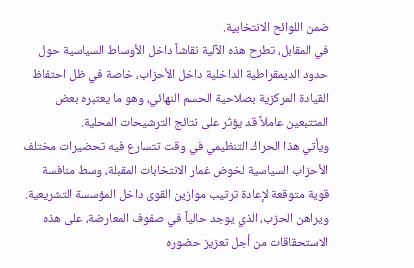ضمن اللوائح الانتخابية.
في المقابل، تطرح هذه الآلية نقاشاً داخل الأوساط السياسية حول حدود الديمقراطية الداخلية داخل الأحزاب، خاصة في ظل احتفاظ القيادة المركزية بصلاحية الحسم النهائي، وهو ما يعتبره بعض المتتبعين عاملاً قد يؤثر على نتائج الترشيحات المحلية.
ويأتي هذا الحراك التنظيمي في وقت تتسارع فيه تحضيرات مختلف الأحزاب السياسية لخوض غمار الانتخابات المقبلة، وسط منافسة قوية متوقعة لإعادة ترتيب موازين القوى داخل المؤسسة التشريعية.
ويراهن الحزب، الذي يوجد حالياً في صفوف المعارضة، على هذه الاستحقاقات من أجل تعزيز حضوره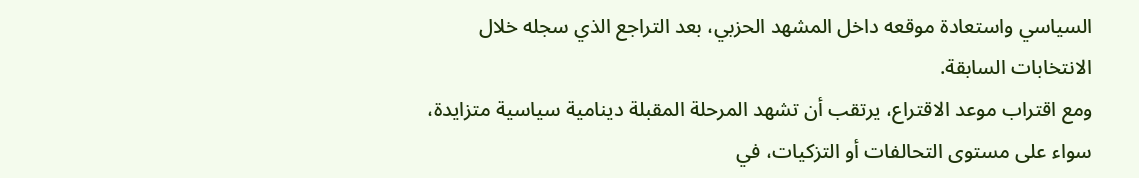السياسي واستعادة موقعه داخل المشهد الحزبي، بعد التراجع الذي سجله خلال الانتخابات السابقة.
ومع اقتراب موعد الاقتراع، يرتقب أن تشهد المرحلة المقبلة دينامية سياسية متزايدة، سواء على مستوى التحالفات أو التزكيات، في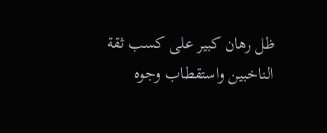ظل رهان كبير على كسب ثقة الناخبين واستقطاب وجوه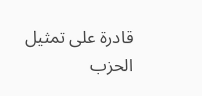قادرة على تمثيل الحزب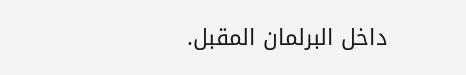داخل البرلمان المقبل.